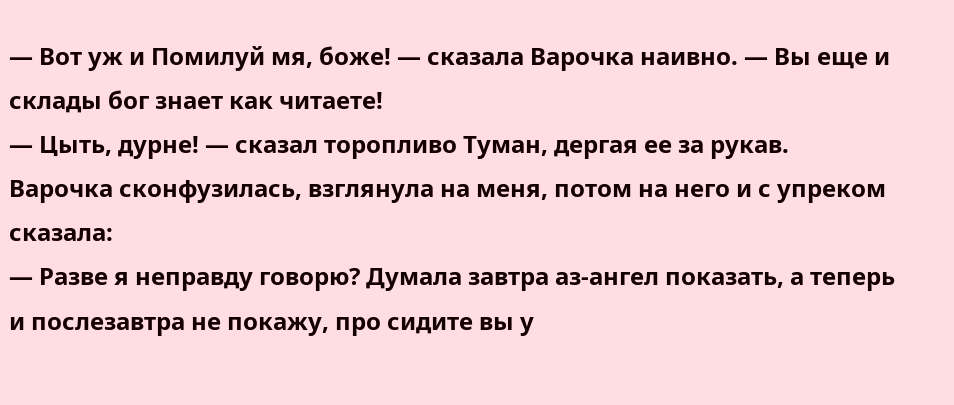— Вот уж и Помилуй мя, боже! — сказала Варочка наивно. — Вы еще и склады бог знает как читаете!
— Цыть, дурне! — сказал торопливо Туман, дергая ее за рукав.
Варочка сконфузилась, взглянула на меня, потом на него и с упреком сказала:
— Разве я неправду говорю? Думала завтра аз-ангел показать, а теперь и послезавтра не покажу, про сидите вы у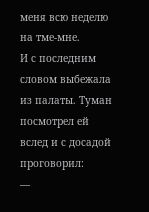меня всю неделю на тме-мне.
И с последним словом выбежала из палаты. Туман посмотрел ей вслед и с досадой проговорил:
—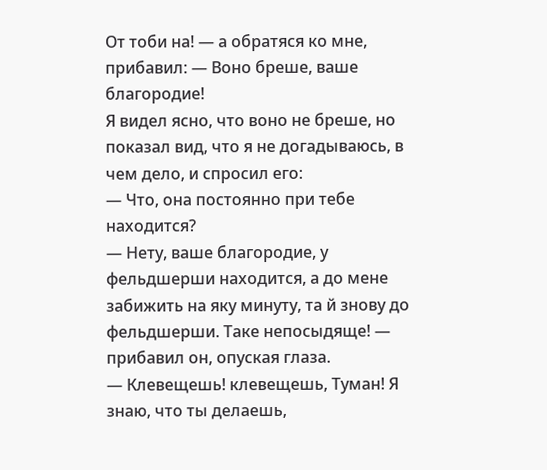От тоби на! — а обратяся ко мне, прибавил: — Воно бреше, ваше благородие!
Я видел ясно, что воно не бреше, но показал вид, что я не догадываюсь, в чем дело, и спросил его:
— Что, она постоянно при тебе находится?
— Нету, ваше благородие, у фельдшерши находится, а до мене забижить на яку минуту, та й знову до фельдшерши. Таке непосыдяще! — прибавил он, опуская глаза.
— Клевещешь! клевещешь, Туман! Я знаю, что ты делаешь,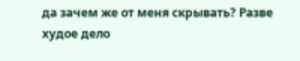да зачем же от меня скрывать? Разве худое дело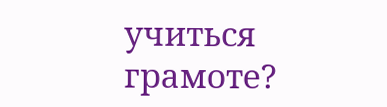учиться грамоте?